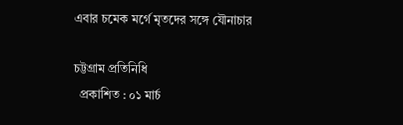এবার চমেক মর্গে মৃতদের সঙ্গে যৌনাচার

চট্টগ্রাম প্রতিনিধি
  প্রকাশিত : ০১ মার্চ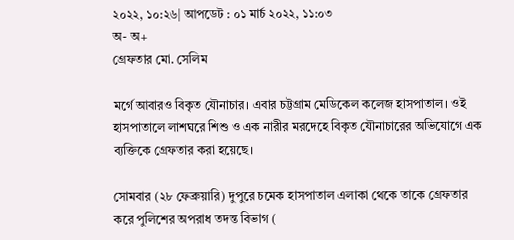২০২২, ১০:২৬| আপডেট : ০১ মার্চ ২০২২, ১১:০৩
অ- অ+
গ্রেফতার মো. সেলিম

মর্গে আবারও বিকৃত যৌনাচার। এবার চট্টগ্রাম মেডিকেল কলেজ হাসপাতাল। ওই হাসপাতালে লাশঘরে শিশু ও এক নারীর মরদেহে বিকৃত যৌনাচারের অভিযোগে এক ব্যক্তিকে গ্রেফতার করা হয়েছে।

সোমবার (২৮ ফেব্রুয়ারি) দুপুরে চমেক হাসপাতাল এলাকা থেকে তাকে গ্রেফতার করে পুলিশের অপরাধ তদন্ত বিভাগ (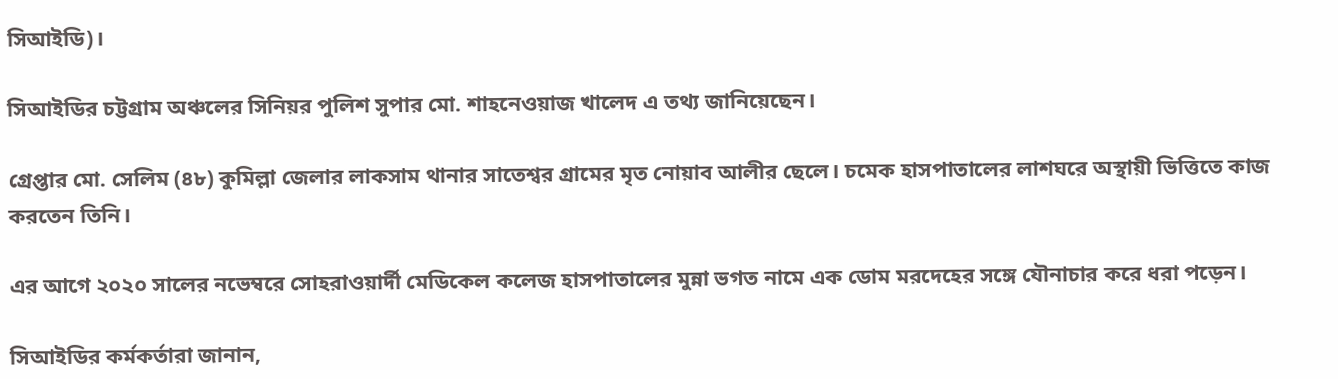সিআইডি)।

সিআইডির চট্টগ্রাম অঞ্চলের সিনিয়র পুলিশ সুপার মো. শাহনেওয়াজ খালেদ এ তথ্য জানিয়েছেন।

গ্রেপ্তার মো. সেলিম (৪৮) কুমিল্লা জেলার লাকসাম থানার সাতেশ্বর গ্রামের মৃত নোয়াব আলীর ছেলে। চমেক হাসপাতালের লাশঘরে অস্থায়ী ভিত্তিতে কাজ করতেন তিনি।

এর আগে ২০২০ সালের নভেম্বরে সোহরাওয়ার্দী মেডিকেল কলেজ হাসপাতালের মুন্না ভগত নামে এক ডোম মরদেহের সঙ্গে যৌনাচার করে ধরা পড়েন।

সিআইডির কর্মকর্তারা জানান,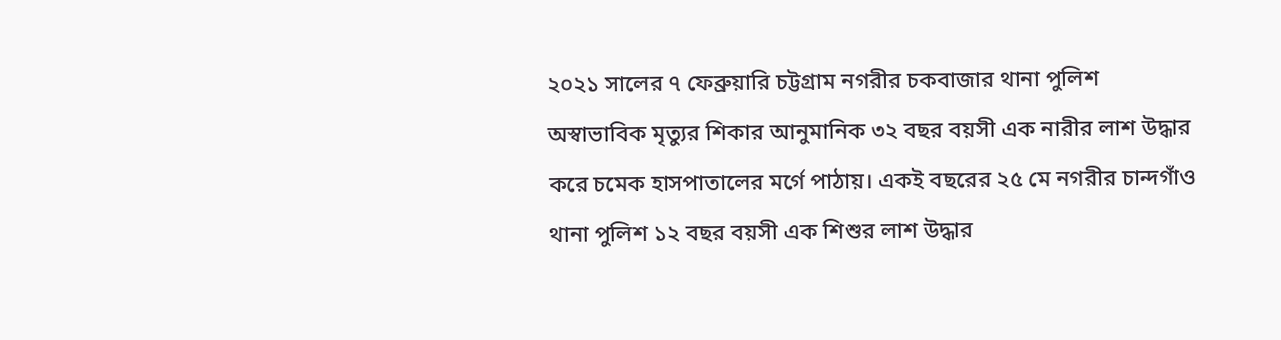২০২১ সালের ৭ ফেব্রুয়ারি চট্টগ্রাম নগরীর চকবাজার থানা পুলিশ অস্বাভাবিক মৃত্যুর শিকার আনুমানিক ৩২ বছর বয়সী এক নারীর লাশ উদ্ধার করে চমেক হাসপাতালের মর্গে পাঠায়। একই বছরের ২৫ মে নগরীর চান্দগাঁও থানা পুলিশ ১২ বছর বয়সী এক শিশুর লাশ উদ্ধার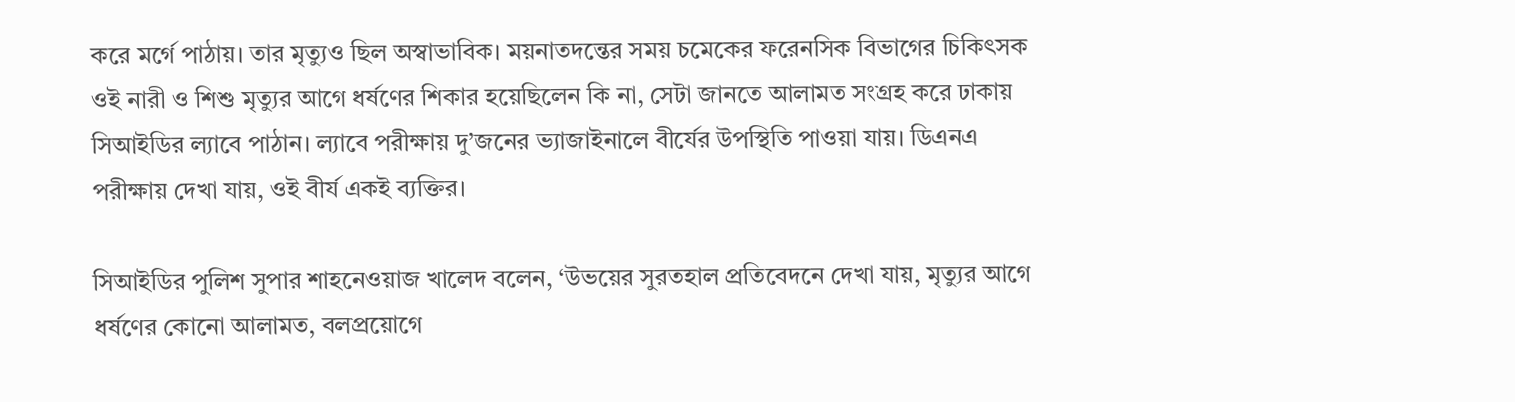করে মর্গে পাঠায়। তার মৃত্যুও ছিল অস্বাভাবিক। ময়নাতদন্তের সময় চমেকের ফরেনসিক বিভাগের চিকিৎসক ওই নারী ও শিশু মৃত্যুর আগে ধর্ষণের শিকার হয়েছিলেন কি না, সেটা জানতে আলামত সংগ্রহ করে ঢাকায় সিআইডির ল্যাবে পাঠান। ল্যাবে পরীক্ষায় দু’জনের ভ্যাজাইনালে বীর্যের উপস্থিতি পাওয়া যায়। ডিএনএ পরীক্ষায় দেখা যায়, ওই বীর্য একই ব্যক্তির।

সিআইডির পুলিশ সুপার শাহনেওয়াজ খালেদ বলেন, ‘উভয়ের সুরতহাল প্রতিবেদনে দেখা যায়, মৃত্যুর আগে ধর্ষণের কোনো আলামত, বলপ্রয়োগে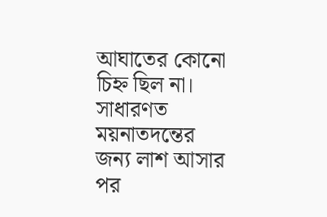আঘাতের কোনো চিহ্ন ছিল না। সাধারণত ময়নাতদন্তের জন্য লাশ আসার পর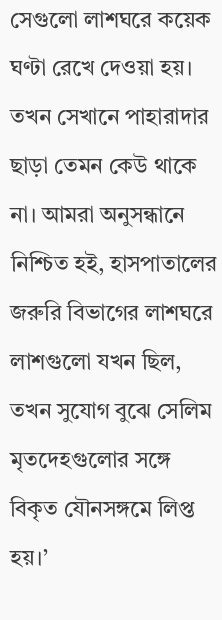সেগুলো লাশঘরে কয়েক ঘণ্টা রেখে দেওয়া হয়। তখন সেখানে পাহারাদার ছাড়া তেমন কেউ থাকে না। আমরা অনুসন্ধানে নিশ্চিত হই, হাসপাতালের জরুরি বিভাগের লাশঘরে লাশগুলো যখন ছিল, তখন সুযোগ বুঝে সেলিম মৃতদেহগুলোর সঙ্গে বিকৃত যৌনসঙ্গমে লিপ্ত হয়।’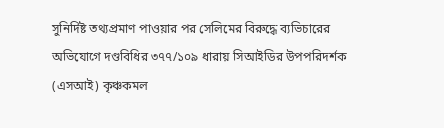সুনির্দিষ্ট তথ্যপ্রমাণ পাওয়ার পর সেলিমের বিরুদ্ধে ব্যভিচারের অভিযোগে দণ্ডবিধির ৩৭৭/১০৯ ধারায় সিআইডির উপপরিদর্শক (এসআই) কৃঞ্চকমল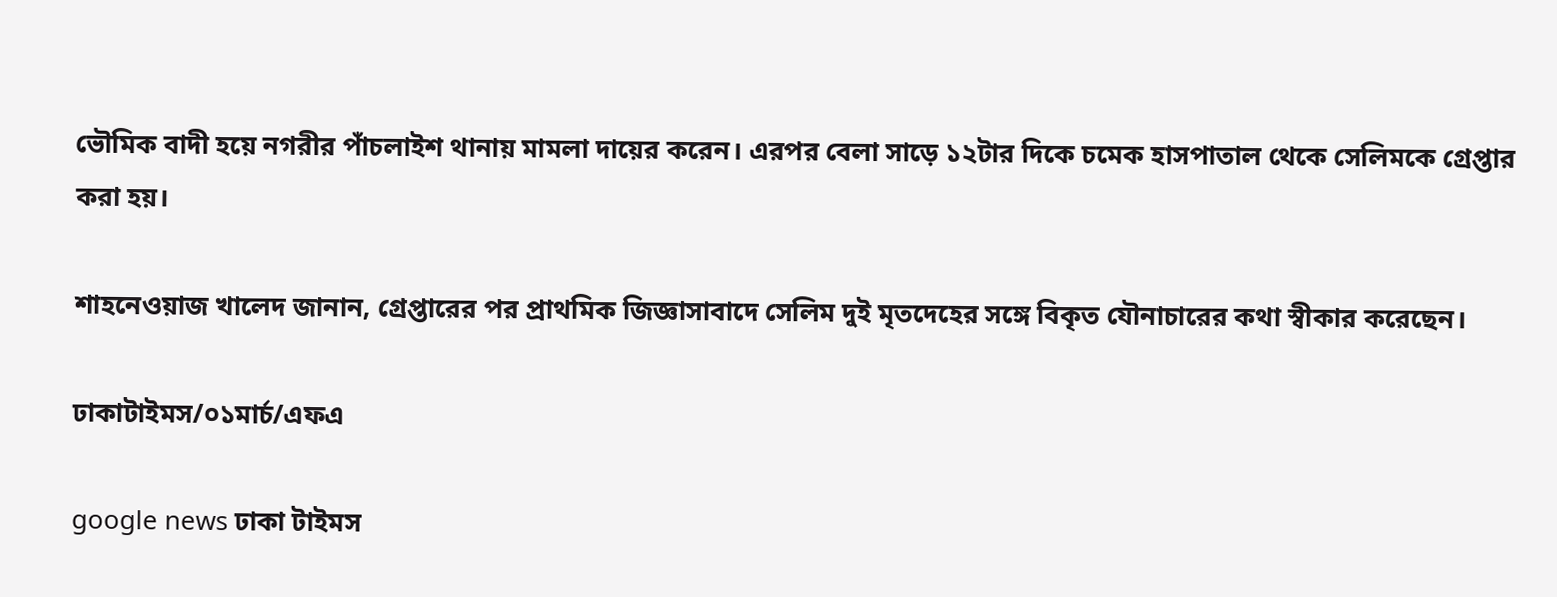ভৌমিক বাদী হয়ে নগরীর পাঁচলাইশ থানায় মামলা দায়ের করেন। এরপর বেলা সাড়ে ১২টার দিকে চমেক হাসপাতাল থেকে সেলিমকে গ্রেপ্তার করা হয়।

শাহনেওয়াজ খালেদ জানান, গ্রেপ্তারের পর প্রাথমিক জিজ্ঞাসাবাদে সেলিম দুই মৃতদেহের সঙ্গে বিকৃত যৌনাচারের কথা স্বীকার করেছেন।

ঢাকাটাইমস/০১মার্চ/এফএ

google news ঢাকা টাইমস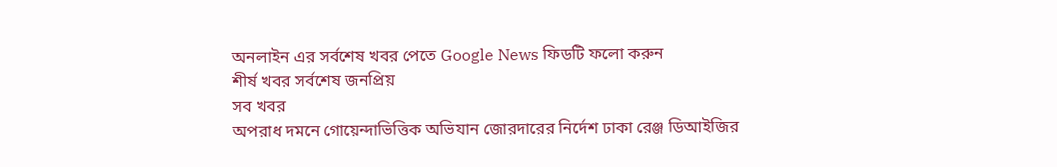অনলাইন এর সর্বশেষ খবর পেতে Google News ফিডটি ফলো করুন
শীর্ষ খবর সর্বশেষ জনপ্রিয়
সব খবর
অপরাধ দমনে গোয়েন্দাভিত্তিক অভিযান জোরদারের নির্দেশ ঢাকা রেঞ্জ ডিআইজির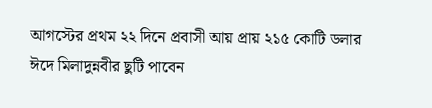আগস্টের প্রথম ২২ দিনে প্রবাসী আয় প্রায় ২১৫ কোটি ডলার
ঈদে মিলাদুন্নবীর ছুটি পাবেন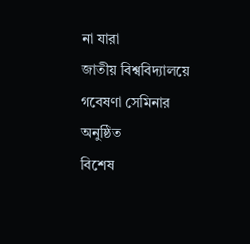না যারা
জাতীয় বিশ্ববিদ্যালয়ে গবেষণা সেমিনার অনুষ্ঠিত
বিশেষ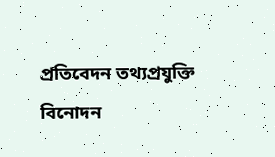প্রতিবেদন তথ্যপ্রযুক্তি বিনোদন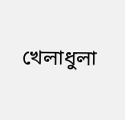খেলাধুলা